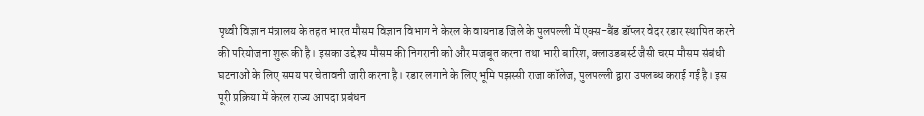पृथ्वी विज्ञान मंत्रालय के तहत भारत मौसम विज्ञान विभाग ने केरल के वायनाड जिले के पुलपल्ली में एक्स-बैंड डॉप्लर वेदर रडार स्थापित करने की परियोजना शुरू की है। इसका उद्देश्य मौसम की निगरानी को और मजबूत करना तथा भारी बारिश, क्लाउडबर्स्ट जैसी चरम मौसम संबंधी घटनाओं के लिए समय पर चेतावनी जारी करना है। रडार लगाने के लिए भूमि पझस्सी राजा कॉलेज, पुलपल्ली द्वारा उपलब्ध कराई गई है। इस पूरी प्रक्रिया में केरल राज्य आपदा प्रबंधन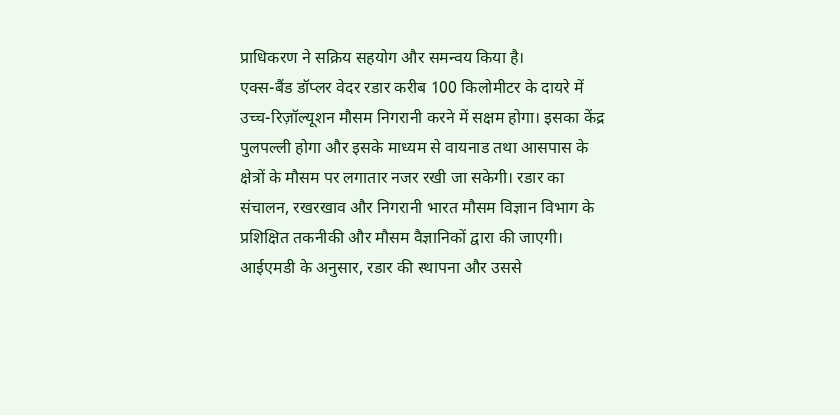प्राधिकरण ने सक्रिय सहयोग और समन्वय किया है।
एक्स-बैंड डॉप्लर वेदर रडार करीब 100 किलोमीटर के दायरे में उच्च-रिज़ॉल्यूशन मौसम निगरानी करने में सक्षम होगा। इसका केंद्र पुलपल्ली होगा और इसके माध्यम से वायनाड तथा आसपास के क्षेत्रों के मौसम पर लगातार नजर रखी जा सकेगी। रडार का संचालन, रखरखाव और निगरानी भारत मौसम विज्ञान विभाग के प्रशिक्षित तकनीकी और मौसम वैज्ञानिकों द्वारा की जाएगी। आईएमडी के अनुसार, रडार की स्थापना और उससे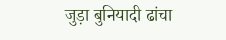जुड़ा बुनियादी ढांचा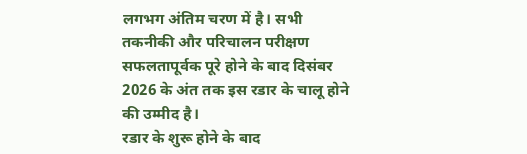लगभग अंतिम चरण में है। सभी तकनीकी और परिचालन परीक्षण सफलतापूर्वक पूरे होने के बाद दिसंबर 2026 के अंत तक इस रडार के चालू होने की उम्मीद है।
रडार के शुरू होने के बाद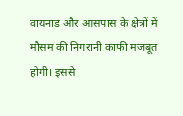वायनाड और आसपास के क्षेत्रों में मौसम की निगरानी काफी मजबूत होगी। इससे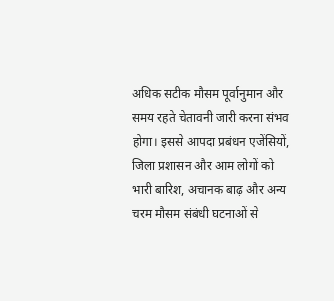अधिक सटीक मौसम पूर्वानुमान और समय रहते चेतावनी जारी करना संभव होगा। इससे आपदा प्रबंधन एजेंसियों, जिला प्रशासन और आम लोगों को भारी बारिश, अचानक बाढ़ और अन्य चरम मौसम संबंधी घटनाओं से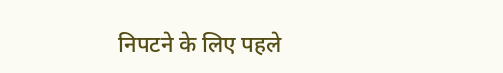निपटने के लिए पहले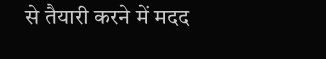से तैयारी करने में मदद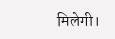मिलेगी।